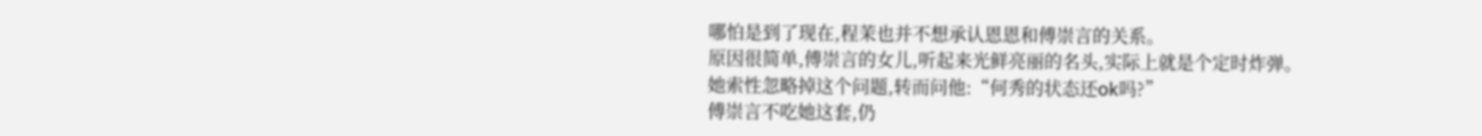哪怕是到了现在,程茉也并不想承认恩恩和傅崇言的关系。
原因很简单,傅崇言的女儿,听起来光鲜亮丽的名头,实际上就是个定时炸弹。
她索性忽略掉这个问题,转而问他:“何秀的状态还ok吗?”
傅崇言不吃她这套,仍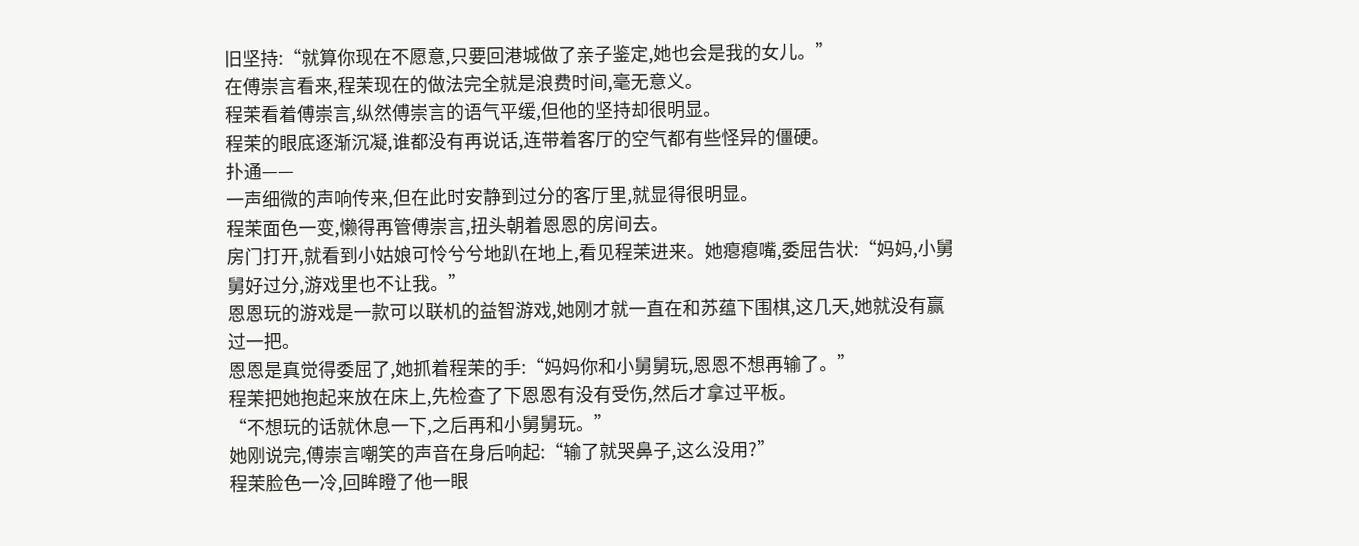旧坚持:“就算你现在不愿意,只要回港城做了亲子鉴定,她也会是我的女儿。”
在傅崇言看来,程茉现在的做法完全就是浪费时间,毫无意义。
程茉看着傅崇言,纵然傅崇言的语气平缓,但他的坚持却很明显。
程茉的眼底逐渐沉凝,谁都没有再说话,连带着客厅的空气都有些怪异的僵硬。
扑通——
一声细微的声响传来,但在此时安静到过分的客厅里,就显得很明显。
程茉面色一变,懒得再管傅崇言,扭头朝着恩恩的房间去。
房门打开,就看到小姑娘可怜兮兮地趴在地上,看见程茉进来。她瘪瘪嘴,委屈告状:“妈妈,小舅舅好过分,游戏里也不让我。”
恩恩玩的游戏是一款可以联机的益智游戏,她刚才就一直在和苏蕴下围棋,这几天,她就没有赢过一把。
恩恩是真觉得委屈了,她抓着程茉的手:“妈妈你和小舅舅玩,恩恩不想再输了。”
程茉把她抱起来放在床上,先检查了下恩恩有没有受伤,然后才拿过平板。
“不想玩的话就休息一下,之后再和小舅舅玩。”
她刚说完,傅崇言嘲笑的声音在身后响起:“输了就哭鼻子,这么没用?”
程茉脸色一冷,回眸瞪了他一眼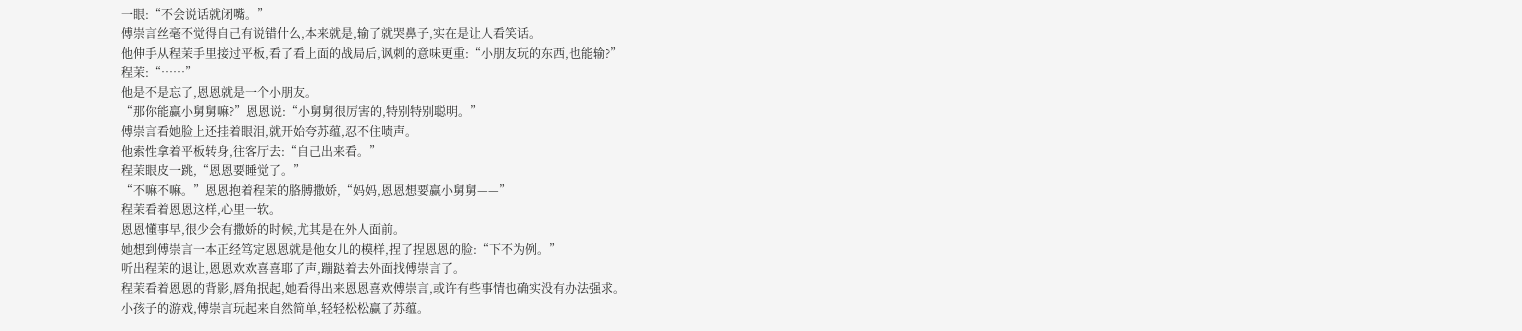一眼:“不会说话就闭嘴。”
傅崇言丝毫不觉得自己有说错什么,本来就是,输了就哭鼻子,实在是让人看笑话。
他伸手从程茉手里接过平板,看了看上面的战局后,讽刺的意味更重:“小朋友玩的东西,也能输?”
程茉:“……”
他是不是忘了,恩恩就是一个小朋友。
“那你能赢小舅舅嘛?”恩恩说:“小舅舅很厉害的,特别特别聪明。”
傅崇言看她脸上还挂着眼泪,就开始夸苏蕴,忍不住啧声。
他索性拿着平板转身,往客厅去:“自己出来看。”
程茉眼皮一跳,“恩恩要睡觉了。”
“不嘛不嘛。”恩恩抱着程茉的胳膊撒娇,“妈妈,恩恩想要赢小舅舅——”
程茉看着恩恩这样,心里一软。
恩恩懂事早,很少会有撒娇的时候,尤其是在外人面前。
她想到傅崇言一本正经笃定恩恩就是他女儿的模样,捏了捏恩恩的脸:“下不为例。”
听出程茉的退让,恩恩欢欢喜喜耶了声,蹦跶着去外面找傅崇言了。
程茉看着恩恩的背影,唇角抿起,她看得出来恩恩喜欢傅崇言,或许有些事情也确实没有办法强求。
小孩子的游戏,傅崇言玩起来自然简单,轻轻松松赢了苏蕴。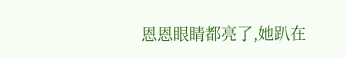恩恩眼睛都亮了,她趴在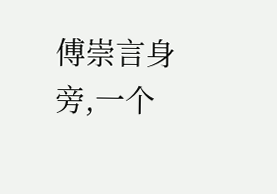傅崇言身旁,一个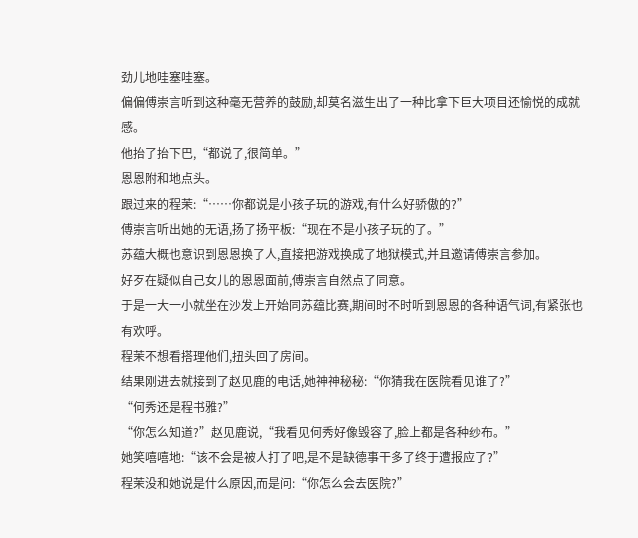劲儿地哇塞哇塞。
偏偏傅崇言听到这种毫无营养的鼓励,却莫名滋生出了一种比拿下巨大项目还愉悦的成就感。
他抬了抬下巴,“都说了,很简单。”
恩恩附和地点头。
跟过来的程茉:“……你都说是小孩子玩的游戏,有什么好骄傲的?”
傅崇言听出她的无语,扬了扬平板:“现在不是小孩子玩的了。”
苏蕴大概也意识到恩恩换了人,直接把游戏换成了地狱模式,并且邀请傅崇言参加。
好歹在疑似自己女儿的恩恩面前,傅崇言自然点了同意。
于是一大一小就坐在沙发上开始同苏蕴比赛,期间时不时听到恩恩的各种语气词,有紧张也有欢呼。
程茉不想看搭理他们,扭头回了房间。
结果刚进去就接到了赵见鹿的电话,她神神秘秘:“你猜我在医院看见谁了?”
“何秀还是程书雅?”
“你怎么知道?”赵见鹿说,“我看见何秀好像毁容了,脸上都是各种纱布。”
她笑嘻嘻地:“该不会是被人打了吧,是不是缺德事干多了终于遭报应了?”
程茉没和她说是什么原因,而是问:“你怎么会去医院?”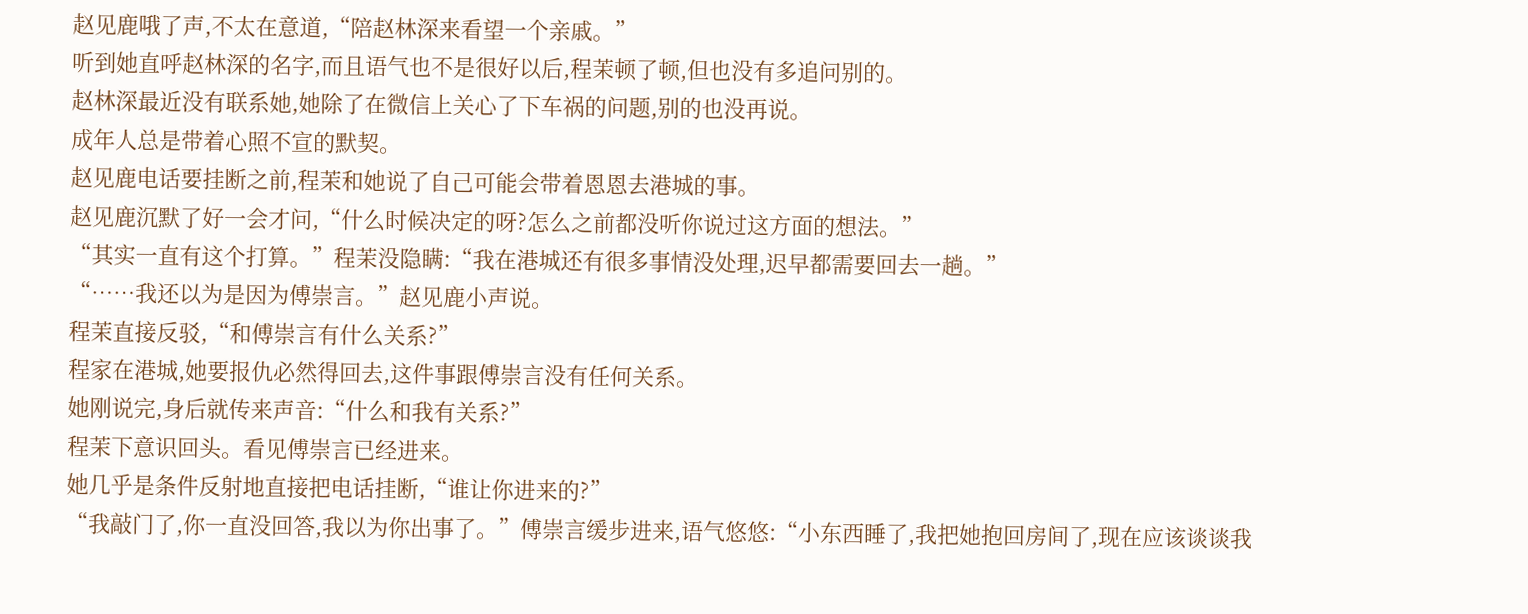赵见鹿哦了声,不太在意道,“陪赵林深来看望一个亲戚。”
听到她直呼赵林深的名字,而且语气也不是很好以后,程茉顿了顿,但也没有多追问别的。
赵林深最近没有联系她,她除了在微信上关心了下车祸的问题,别的也没再说。
成年人总是带着心照不宣的默契。
赵见鹿电话要挂断之前,程茉和她说了自己可能会带着恩恩去港城的事。
赵见鹿沉默了好一会才问,“什么时候决定的呀?怎么之前都没听你说过这方面的想法。”
“其实一直有这个打算。”程茉没隐瞒:“我在港城还有很多事情没处理,迟早都需要回去一趟。”
“……我还以为是因为傅崇言。”赵见鹿小声说。
程茉直接反驳,“和傅崇言有什么关系?”
程家在港城,她要报仇必然得回去,这件事跟傅崇言没有任何关系。
她刚说完,身后就传来声音:“什么和我有关系?”
程茉下意识回头。看见傅崇言已经进来。
她几乎是条件反射地直接把电话挂断,“谁让你进来的?”
“我敲门了,你一直没回答,我以为你出事了。”傅崇言缓步进来,语气悠悠:“小东西睡了,我把她抱回房间了,现在应该谈谈我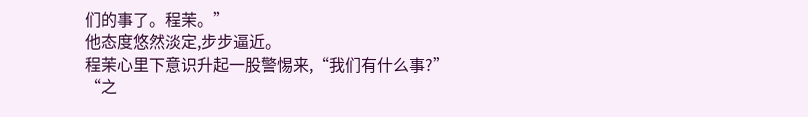们的事了。程茉。”
他态度悠然淡定,步步逼近。
程茉心里下意识升起一股警惕来,“我们有什么事?”
“之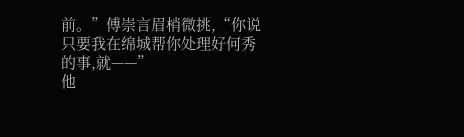前。”傅崇言眉梢微挑,“你说只要我在绵城帮你处理好何秀的事,就——”
他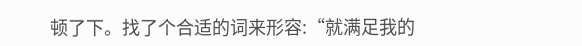顿了下。找了个合适的词来形容:“就满足我的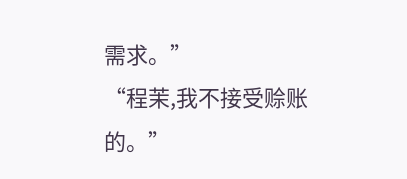需求。”
“程茉,我不接受赊账的。”